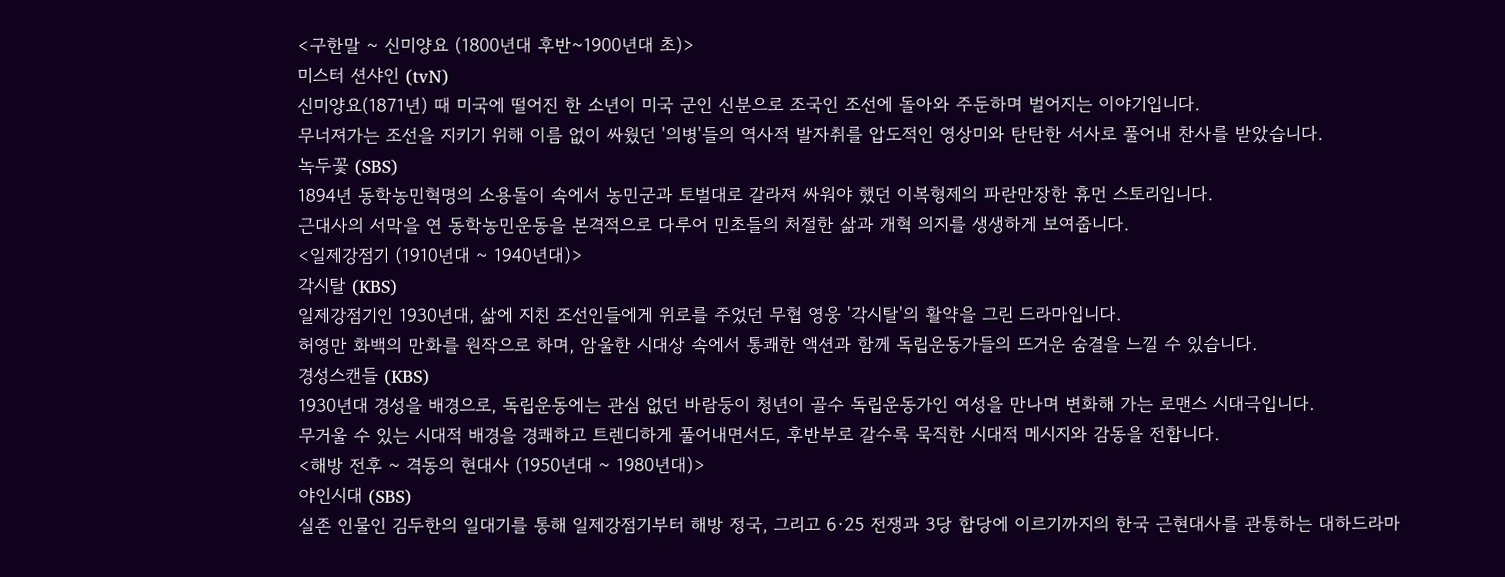<구한말 ~ 신미양요 (1800년대 후반~1900년대 초)>
미스터 션샤인 (tvN)
신미양요(1871년) 때 미국에 떨어진 한 소년이 미국 군인 신분으로 조국인 조선에 돌아와 주둔하며 벌어지는 이야기입니다.
무너져가는 조선을 지키기 위해 이름 없이 싸웠던 '의병'들의 역사적 발자취를 압도적인 영상미와 탄탄한 서사로 풀어내 찬사를 받았습니다.
녹두꽃 (SBS)
1894년 동학농민혁명의 소용돌이 속에서 농민군과 토벌대로 갈라져 싸워야 했던 이복형제의 파란만장한 휴먼 스토리입니다.
근대사의 서막을 연 동학농민운동을 본격적으로 다루어 민초들의 처절한 삶과 개혁 의지를 생생하게 보여줍니다.
<일제강점기 (1910년대 ~ 1940년대)>
각시탈 (KBS)
일제강점기인 1930년대, 삶에 지친 조선인들에게 위로를 주었던 무협 영웅 '각시탈'의 활약을 그린 드라마입니다.
허영만 화백의 만화를 원작으로 하며, 암울한 시대상 속에서 통쾌한 액션과 함께 독립운동가들의 뜨거운 숨결을 느낄 수 있습니다.
경성스캔들 (KBS)
1930년대 경성을 배경으로, 독립운동에는 관심 없던 바람둥이 청년이 골수 독립운동가인 여성을 만나며 변화해 가는 로맨스 시대극입니다.
무거울 수 있는 시대적 배경을 경쾌하고 트렌디하게 풀어내면서도, 후반부로 갈수록 묵직한 시대적 메시지와 감동을 전합니다.
<해방 전후 ~ 격동의 현대사 (1950년대 ~ 1980년대)>
야인시대 (SBS)
실존 인물인 김두한의 일대기를 통해 일제강점기부터 해방 정국, 그리고 6·25 전쟁과 3당 합당에 이르기까지의 한국 근현대사를 관통하는 대하드라마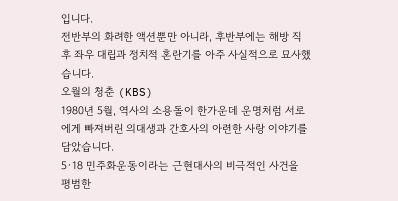입니다.
전반부의 화려한 액션뿐만 아니라, 후반부에는 해방 직후 좌우 대립과 정치적 혼란기를 아주 사실적으로 묘사했습니다.
오월의 청춘 (KBS)
1980년 5월, 역사의 소용돌이 한가운데 운명처럼 서로에게 빠져버린 의대생과 간호사의 아련한 사랑 이야기를 담았습니다.
5·18 민주화운동이라는 근현대사의 비극적인 사건을 평범한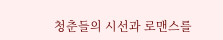청춘들의 시선과 로맨스를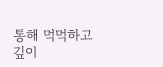통해 먹먹하고 깊이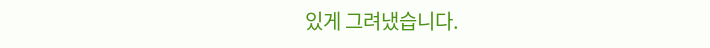있게 그려냈습니다.